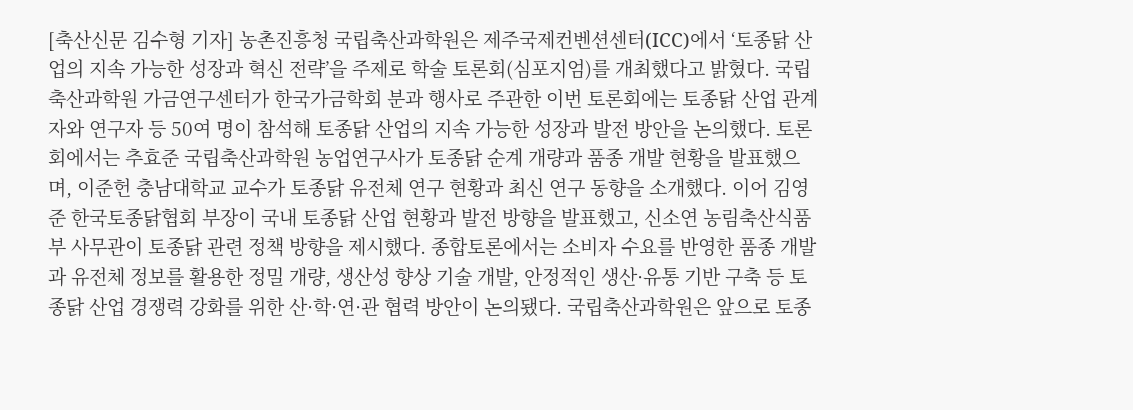[축산신문 김수형 기자] 농촌진흥청 국립축산과학원은 제주국제컨벤션센터(ICC)에서 ‘토종닭 산업의 지속 가능한 성장과 혁신 전략’을 주제로 학술 토론회(심포지엄)를 개최했다고 밝혔다. 국립축산과학원 가금연구센터가 한국가금학회 분과 행사로 주관한 이번 토론회에는 토종닭 산업 관계자와 연구자 등 50여 명이 참석해 토종닭 산업의 지속 가능한 성장과 발전 방안을 논의했다. 토론회에서는 추효준 국립축산과학원 농업연구사가 토종닭 순계 개량과 품종 개발 현황을 발표했으며, 이준헌 충남대학교 교수가 토종닭 유전체 연구 현황과 최신 연구 동향을 소개했다. 이어 김영준 한국토종닭협회 부장이 국내 토종닭 산업 현황과 발전 방향을 발표했고, 신소연 농림축산식품부 사무관이 토종닭 관련 정책 방향을 제시했다. 종합토론에서는 소비자 수요를 반영한 품종 개발과 유전체 정보를 활용한 정밀 개량, 생산성 향상 기술 개발, 안정적인 생산·유통 기반 구축 등 토종닭 산업 경쟁력 강화를 위한 산·학·연·관 협력 방안이 논의됐다. 국립축산과학원은 앞으로 토종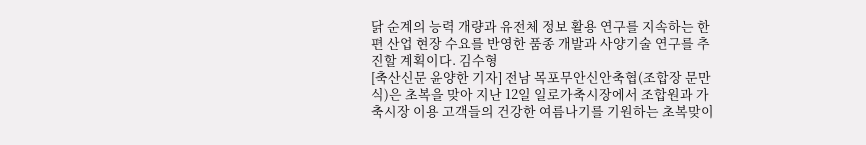닭 순계의 능력 개량과 유전체 정보 활용 연구를 지속하는 한편 산업 현장 수요를 반영한 품종 개발과 사양기술 연구를 추진할 계획이다. 김수형
[축산신문 윤양한 기자] 전남 목포무안신안축협(조합장 문만식)은 초복을 맞아 지난 12일 일로가축시장에서 조합원과 가축시장 이용 고객들의 건강한 여름나기를 기원하는 초복맞이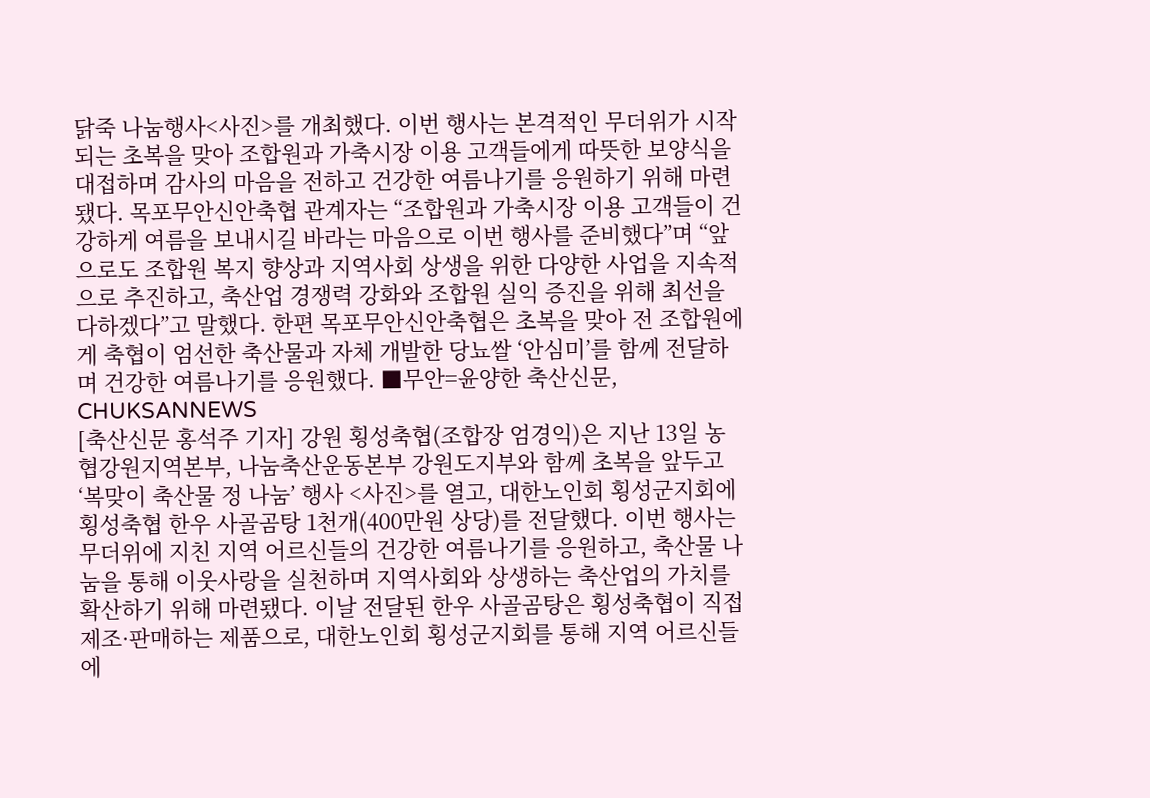닭죽 나눔행사<사진>를 개최했다. 이번 행사는 본격적인 무더위가 시작되는 초복을 맞아 조합원과 가축시장 이용 고객들에게 따뜻한 보양식을 대접하며 감사의 마음을 전하고 건강한 여름나기를 응원하기 위해 마련됐다. 목포무안신안축협 관계자는 “조합원과 가축시장 이용 고객들이 건강하게 여름을 보내시길 바라는 마음으로 이번 행사를 준비했다”며 “앞으로도 조합원 복지 향상과 지역사회 상생을 위한 다양한 사업을 지속적으로 추진하고, 축산업 경쟁력 강화와 조합원 실익 증진을 위해 최선을 다하겠다”고 말했다. 한편 목포무안신안축협은 초복을 맞아 전 조합원에게 축협이 엄선한 축산물과 자체 개발한 당뇨쌀 ‘안심미’를 함께 전달하며 건강한 여름나기를 응원했다. ■무안=윤양한 축산신문, CHUKSANNEWS
[축산신문 홍석주 기자] 강원 횡성축협(조합장 엄경익)은 지난 13일 농협강원지역본부, 나눔축산운동본부 강원도지부와 함께 초복을 앞두고 ‘복맞이 축산물 정 나눔’ 행사 <사진>를 열고, 대한노인회 횡성군지회에 횡성축협 한우 사골곰탕 1천개(400만원 상당)를 전달했다. 이번 행사는 무더위에 지친 지역 어르신들의 건강한 여름나기를 응원하고, 축산물 나눔을 통해 이웃사랑을 실천하며 지역사회와 상생하는 축산업의 가치를 확산하기 위해 마련됐다. 이날 전달된 한우 사골곰탕은 횡성축협이 직접 제조·판매하는 제품으로, 대한노인회 횡성군지회를 통해 지역 어르신들에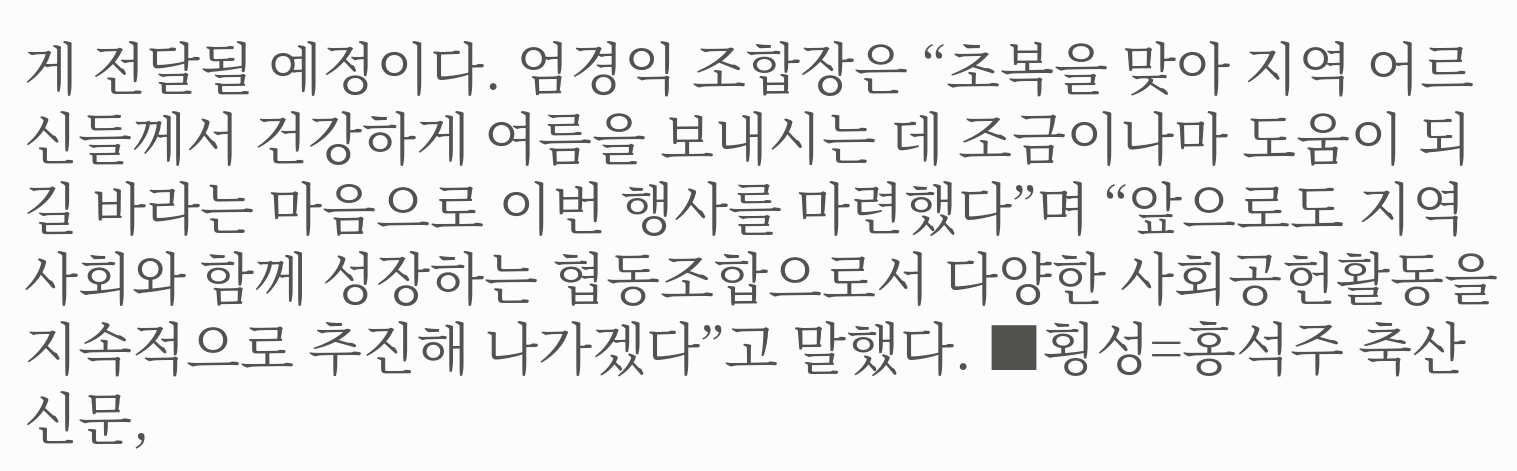게 전달될 예정이다. 엄경익 조합장은 “초복을 맞아 지역 어르신들께서 건강하게 여름을 보내시는 데 조금이나마 도움이 되길 바라는 마음으로 이번 행사를 마련했다”며 “앞으로도 지역사회와 함께 성장하는 협동조합으로서 다양한 사회공헌활동을 지속적으로 추진해 나가겠다”고 말했다. ■횡성=홍석주 축산신문,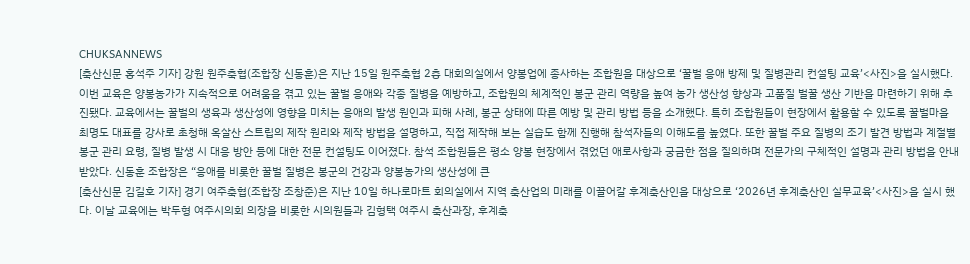CHUKSANNEWS
[축산신문 홍석주 기자] 강원 원주축협(조합장 신동훈)은 지난 15일 원주축협 2층 대회의실에서 양봉업에 종사하는 조합원을 대상으로 ‘꿀벌 응애 방제 및 질병관리 컨설팅 교육’<사진>을 실시했다. 이번 교육은 양봉농가가 지속적으로 어려움을 겪고 있는 꿀벌 응애와 각종 질병을 예방하고, 조합원의 체계적인 봉군 관리 역량을 높여 농가 생산성 향상과 고품질 벌꿀 생산 기반을 마련하기 위해 추진됐다. 교육에서는 꿀벌의 생육과 생산성에 영향을 미치는 응애의 발생 원인과 피해 사례, 봉군 상태에 따른 예방 및 관리 방법 등을 소개했다. 특히 조합원들이 현장에서 활용할 수 있도록 꿀벌마을 최명도 대표를 강사로 초청해 옥살산 스트립의 제작 원리와 제작 방법을 설명하고, 직접 제작해 보는 실습도 함께 진행해 참석자들의 이해도를 높였다. 또한 꿀벌 주요 질병의 조기 발견 방법과 계절별 봉군 관리 요령, 질병 발생 시 대응 방안 등에 대한 전문 컨설팅도 이어졌다. 참석 조합원들은 평소 양봉 현장에서 겪었던 애로사항과 궁금한 점을 질의하며 전문가의 구체적인 설명과 관리 방법을 안내받았다. 신동훈 조합장은 “응애를 비롯한 꿀벌 질병은 봉군의 건강과 양봉농가의 생산성에 큰
[축산신문 김길호 기자] 경기 여주축협(조합장 조창준)은 지난 10일 하나로마트 회의실에서 지역 축산업의 미래를 이끌어갈 후계축산인을 대상으로 ‘2026년 후계축산인 실무교육’<사진>을 실시 했다. 이날 교육에는 박두형 여주시의회 의장을 비롯한 시의원들과 김형택 여주시 축산과장, 후계축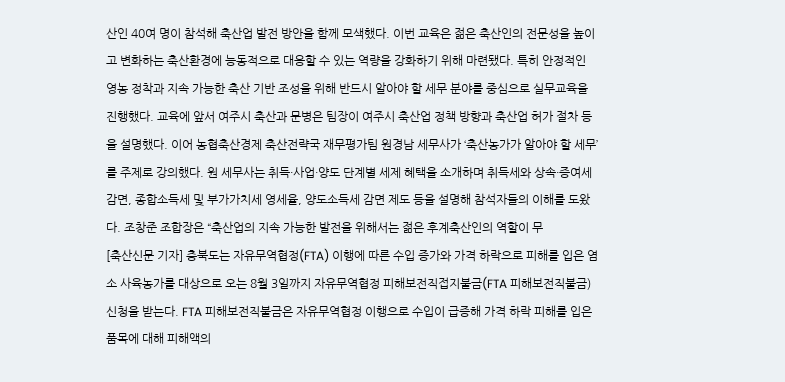산인 40여 명이 참석해 축산업 발전 방안을 함께 모색했다. 이번 교육은 젊은 축산인의 전문성을 높이고 변화하는 축산환경에 능동적으로 대응할 수 있는 역량을 강화하기 위해 마련됐다. 특히 안정적인 영농 정착과 지속 가능한 축산 기반 조성을 위해 반드시 알아야 할 세무 분야를 중심으로 실무교육을 진행했다. 교육에 앞서 여주시 축산과 문병은 팀장이 여주시 축산업 정책 방향과 축산업 허가 절차 등을 설명했다. 이어 농협축산경제 축산전략국 재무평가팀 원경남 세무사가 ‘축산농가가 알아야 할 세무’를 주제로 강의했다. 원 세무사는 취득·사업·양도 단계별 세제 혜택을 소개하며 취득세와 상속·증여세 감면, 종합소득세 및 부가가치세 영세율, 양도소득세 감면 제도 등을 설명해 참석자들의 이해를 도왔다. 조창준 조합장은 “축산업의 지속 가능한 발전을 위해서는 젊은 후계축산인의 역할이 무
[축산신문 기자] 충북도는 자유무역협정(FTA) 이행에 따른 수입 증가와 가격 하락으로 피해를 입은 염소 사육농가를 대상으로 오는 8월 3일까지 자유무역협정 피해보전직접지불금(FTA 피해보전직불금) 신청을 받는다. FTA 피해보전직불금은 자유무역협정 이행으로 수입이 급증해 가격 하락 피해를 입은 품목에 대해 피해액의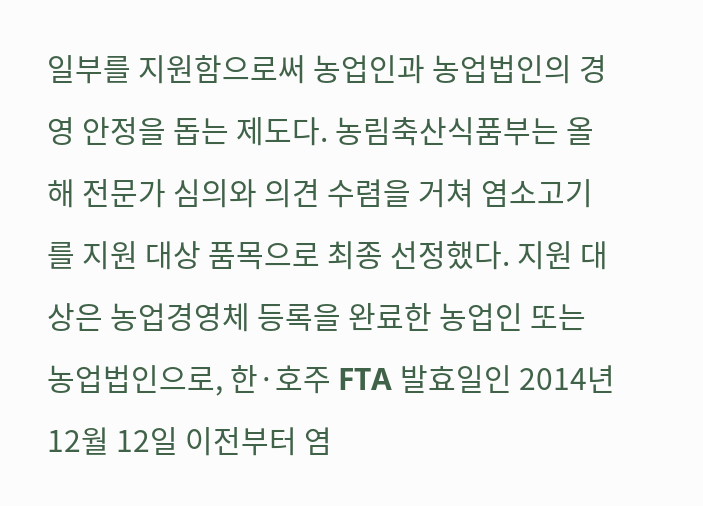일부를 지원함으로써 농업인과 농업법인의 경영 안정을 돕는 제도다. 농림축산식품부는 올해 전문가 심의와 의견 수렴을 거쳐 염소고기를 지원 대상 품목으로 최종 선정했다. 지원 대상은 농업경영체 등록을 완료한 농업인 또는 농업법인으로, 한·호주 FTA 발효일인 2014년 12월 12일 이전부터 염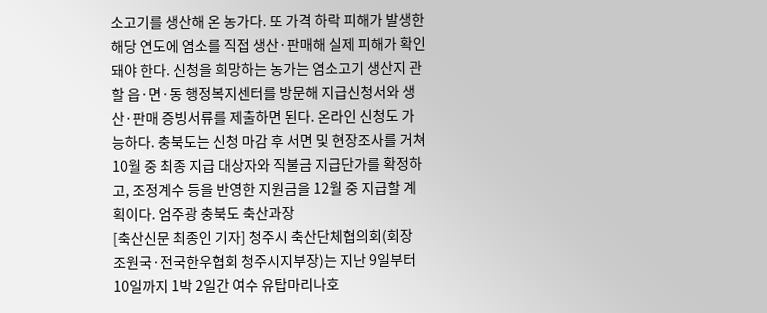소고기를 생산해 온 농가다. 또 가격 하락 피해가 발생한 해당 연도에 염소를 직접 생산·판매해 실제 피해가 확인돼야 한다. 신청을 희망하는 농가는 염소고기 생산지 관할 읍·면·동 행정복지센터를 방문해 지급신청서와 생산·판매 증빙서류를 제출하면 된다. 온라인 신청도 가능하다. 충북도는 신청 마감 후 서면 및 현장조사를 거쳐 10월 중 최종 지급 대상자와 직불금 지급단가를 확정하고, 조정계수 등을 반영한 지원금을 12월 중 지급할 계획이다. 엄주광 충북도 축산과장
[축산신문 최종인 기자] 청주시 축산단체협의회(회장 조원국·전국한우협회 청주시지부장)는 지난 9일부터 10일까지 1박 2일간 여수 유탑마리나호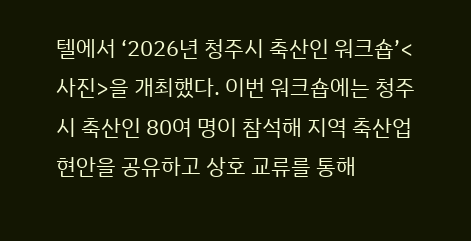텔에서 ‘2026년 청주시 축산인 워크숍’<사진>을 개최했다. 이번 워크숍에는 청주시 축산인 80여 명이 참석해 지역 축산업 현안을 공유하고 상호 교류를 통해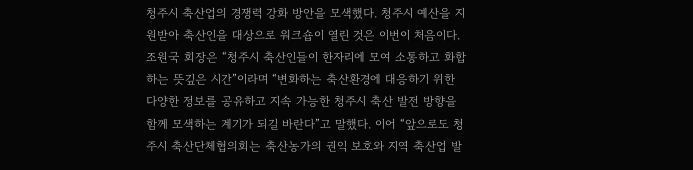청주시 축산업의 경쟁력 강화 방안을 모색했다. 청주시 예산을 지원받아 축산인을 대상으로 워크숍이 열린 것은 이번이 처음이다. 조원국 회장은 “청주시 축산인들이 한자리에 모여 소통하고 화합하는 뜻깊은 시간”이라며 “변화하는 축산환경에 대응하기 위한 다양한 정보를 공유하고 지속 가능한 청주시 축산 발전 방향을 함께 모색하는 계기가 되길 바란다”고 말했다. 이어 “앞으로도 청주시 축산단체협의회는 축산농가의 권익 보호와 지역 축산업 발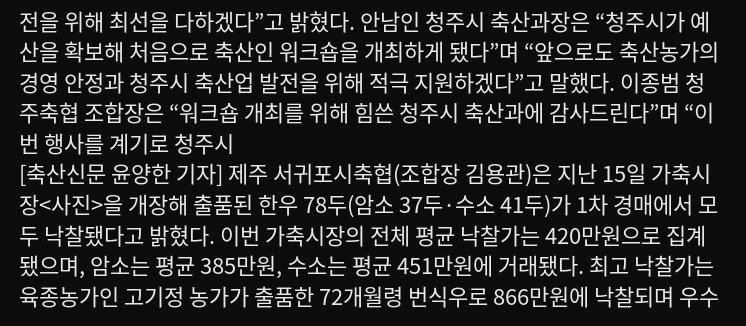전을 위해 최선을 다하겠다”고 밝혔다. 안남인 청주시 축산과장은 “청주시가 예산을 확보해 처음으로 축산인 워크숍을 개최하게 됐다”며 “앞으로도 축산농가의 경영 안정과 청주시 축산업 발전을 위해 적극 지원하겠다”고 말했다. 이종범 청주축협 조합장은 “워크숍 개최를 위해 힘쓴 청주시 축산과에 감사드린다”며 “이번 행사를 계기로 청주시
[축산신문 윤양한 기자] 제주 서귀포시축협(조합장 김용관)은 지난 15일 가축시장<사진>을 개장해 출품된 한우 78두(암소 37두·수소 41두)가 1차 경매에서 모두 낙찰됐다고 밝혔다. 이번 가축시장의 전체 평균 낙찰가는 420만원으로 집계됐으며, 암소는 평균 385만원, 수소는 평균 451만원에 거래됐다. 최고 낙찰가는 육종농가인 고기정 농가가 출품한 72개월령 번식우로 866만원에 낙찰되며 우수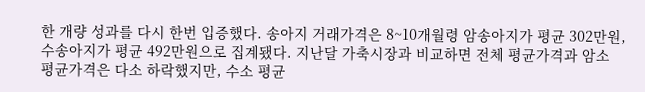한 개량 성과를 다시 한번 입증했다. 송아지 거래가격은 8~10개월령 암송아지가 평균 302만원, 수송아지가 평균 492만원으로 집계됐다. 지난달 가축시장과 비교하면 전체 평균가격과 암소 평균가격은 다소 하락했지만, 수소 평균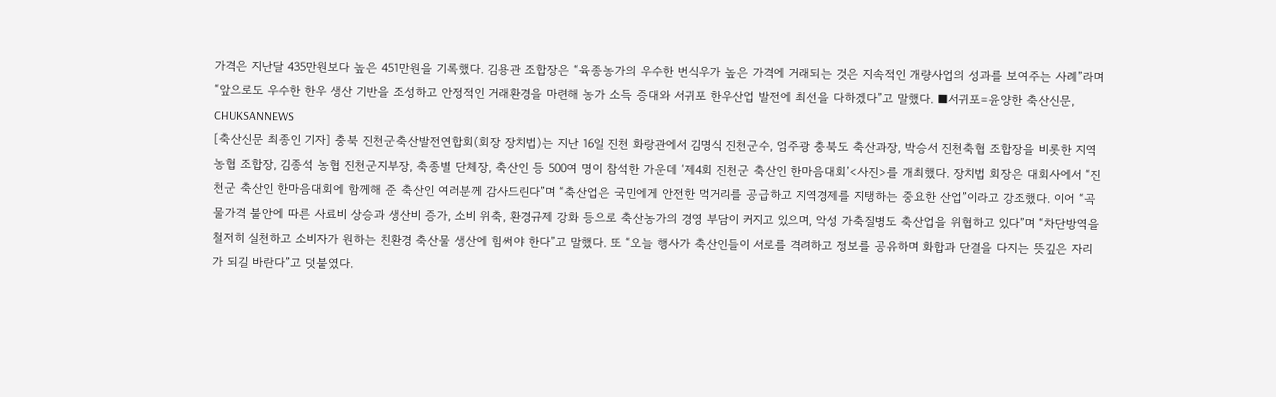가격은 지난달 435만원보다 높은 451만원을 기록했다. 김용관 조합장은 “육종농가의 우수한 번식우가 높은 가격에 거래되는 것은 지속적인 개량사업의 성과를 보여주는 사례”라며 “앞으로도 우수한 한우 생산 기반을 조성하고 안정적인 거래환경을 마련해 농가 소득 증대와 서귀포 한우산업 발전에 최선을 다하겠다”고 말했다. ■서귀포=윤양한 축산신문, CHUKSANNEWS
[축산신문 최종인 기자] 충북 진천군축산발전연합회(회장 장치법)는 지난 16일 진천 화랑관에서 김명식 진천군수, 엄주광 충북도 축산과장, 박승서 진천축협 조합장을 비롯한 지역 농협 조합장, 김종석 농협 진천군지부장, 축종별 단체장, 축산인 등 500여 명이 참석한 가운데 ‘제4회 진천군 축산인 한마음대회’<사진>를 개최했다. 장치법 회장은 대회사에서 “진천군 축산인 한마음대회에 함께해 준 축산인 여러분께 감사드린다”며 “축산업은 국민에게 안전한 먹거리를 공급하고 지역경제를 지탱하는 중요한 산업”이라고 강조했다. 이어 “곡물가격 불안에 따른 사료비 상승과 생산비 증가, 소비 위축, 환경규제 강화 등으로 축산농가의 경영 부담이 커지고 있으며, 악성 가축질병도 축산업을 위협하고 있다”며 “차단방역을 철저히 실천하고 소비자가 원하는 친환경 축산물 생산에 힘써야 한다”고 말했다. 또 “오늘 행사가 축산인들이 서로를 격려하고 정보를 공유하며 화합과 단결을 다지는 뜻깊은 자리가 되길 바란다”고 덧붙였다.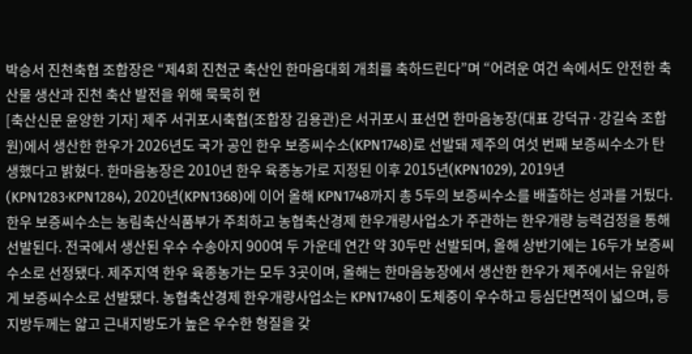박승서 진천축협 조합장은 “제4회 진천군 축산인 한마음대회 개최를 축하드린다”며 “어려운 여건 속에서도 안전한 축산물 생산과 진천 축산 발전을 위해 묵묵히 현
[축산신문 윤양한 기자] 제주 서귀포시축협(조합장 김용관)은 서귀포시 표선면 한마음농장(대표 강덕규·강길숙 조합원)에서 생산한 한우가 2026년도 국가 공인 한우 보증씨수소(KPN1748)로 선발돼 제주의 여섯 번째 보증씨수소가 탄생했다고 밝혔다. 한마음농장은 2010년 한우 육종농가로 지정된 이후 2015년(KPN1029), 2019년(KPN1283·KPN1284), 2020년(KPN1368)에 이어 올해 KPN1748까지 총 5두의 보증씨수소를 배출하는 성과를 거뒀다. 한우 보증씨수소는 농림축산식품부가 주최하고 농협축산경제 한우개량사업소가 주관하는 한우개량 능력검정을 통해 선발된다. 전국에서 생산된 우수 수송아지 900여 두 가운데 연간 약 30두만 선발되며, 올해 상반기에는 16두가 보증씨수소로 선정됐다. 제주지역 한우 육종농가는 모두 3곳이며, 올해는 한마음농장에서 생산한 한우가 제주에서는 유일하게 보증씨수소로 선발됐다. 농협축산경제 한우개량사업소는 KPN1748이 도체중이 우수하고 등심단면적이 넓으며, 등지방두께는 얇고 근내지방도가 높은 우수한 형질을 갖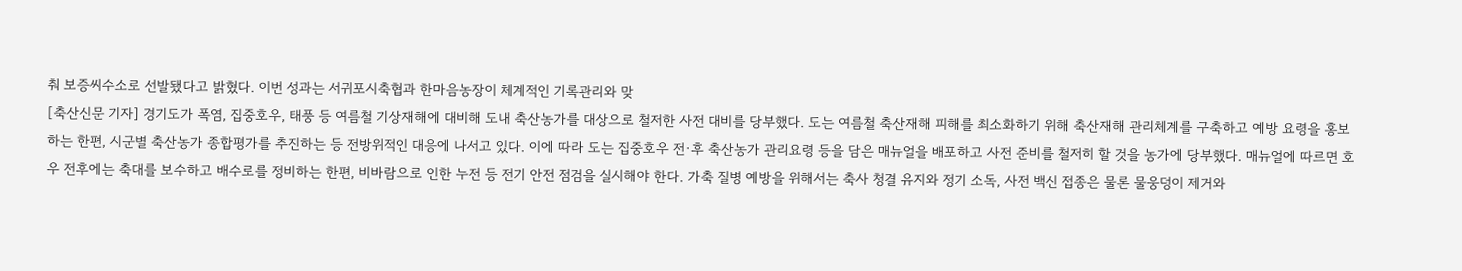춰 보증씨수소로 선발됐다고 밝혔다. 이번 성과는 서귀포시축협과 한마음농장이 체계적인 기록관리와 맞
[축산신문 기자] 경기도가 폭염, 집중호우, 태풍 등 여름철 기상재해에 대비해 도내 축산농가를 대상으로 철저한 사전 대비를 당부했다. 도는 여름철 축산재해 피해를 최소화하기 위해 축산재해 관리체계를 구축하고 예방 요령을 홍보하는 한편, 시군별 축산농가 종합평가를 추진하는 등 전방위적인 대응에 나서고 있다. 이에 따라 도는 집중호우 전·후 축산농가 관리요령 등을 담은 매뉴얼을 배포하고 사전 준비를 철저히 할 것을 농가에 당부했다. 매뉴얼에 따르면 호우 전후에는 축대를 보수하고 배수로를 정비하는 한편, 비바람으로 인한 누전 등 전기 안전 점검을 실시해야 한다. 가축 질병 예방을 위해서는 축사 청결 유지와 정기 소독, 사전 백신 접종은 물론 물웅덩이 제거와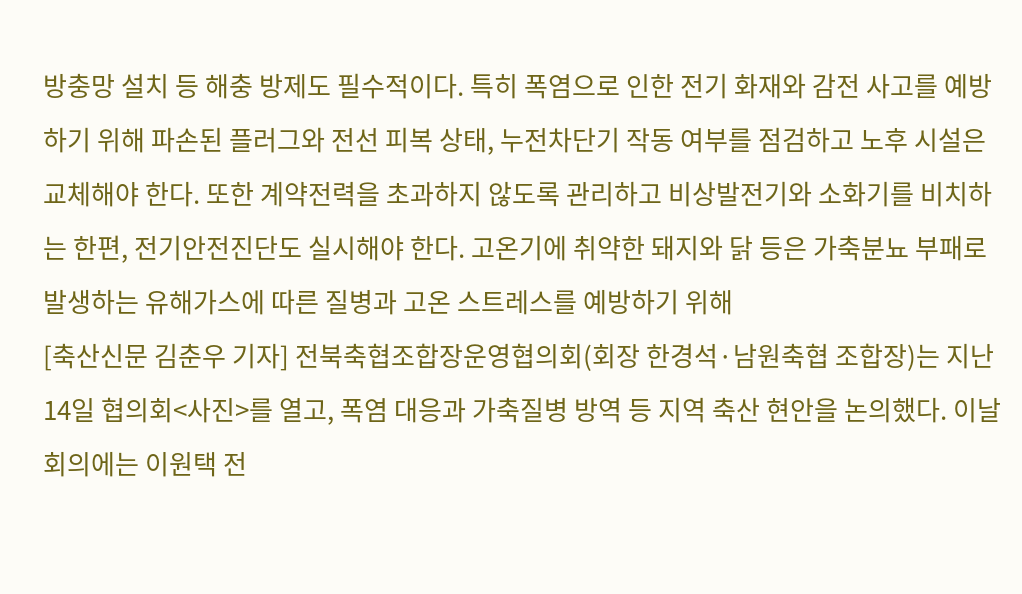방충망 설치 등 해충 방제도 필수적이다. 특히 폭염으로 인한 전기 화재와 감전 사고를 예방하기 위해 파손된 플러그와 전선 피복 상태, 누전차단기 작동 여부를 점검하고 노후 시설은 교체해야 한다. 또한 계약전력을 초과하지 않도록 관리하고 비상발전기와 소화기를 비치하는 한편, 전기안전진단도 실시해야 한다. 고온기에 취약한 돼지와 닭 등은 가축분뇨 부패로 발생하는 유해가스에 따른 질병과 고온 스트레스를 예방하기 위해
[축산신문 김춘우 기자] 전북축협조합장운영협의회(회장 한경석·남원축협 조합장)는 지난 14일 협의회<사진>를 열고, 폭염 대응과 가축질병 방역 등 지역 축산 현안을 논의했다. 이날 회의에는 이원택 전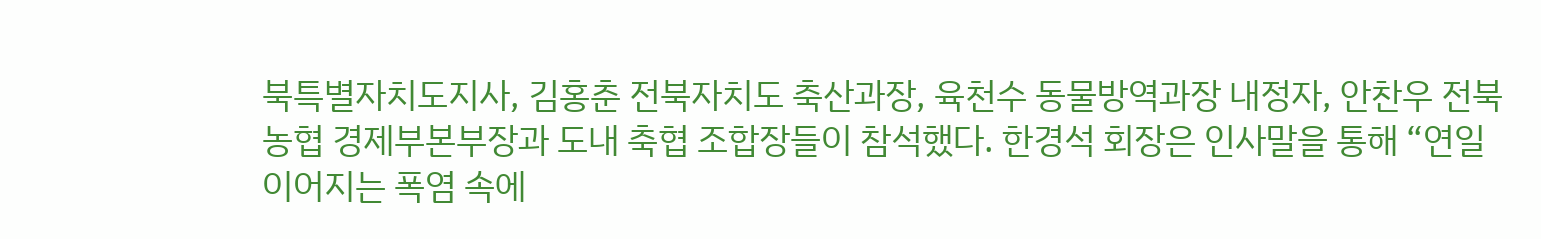북특별자치도지사, 김홍춘 전북자치도 축산과장, 육천수 동물방역과장 내정자, 안찬우 전북농협 경제부본부장과 도내 축협 조합장들이 참석했다. 한경석 회장은 인사말을 통해 “연일 이어지는 폭염 속에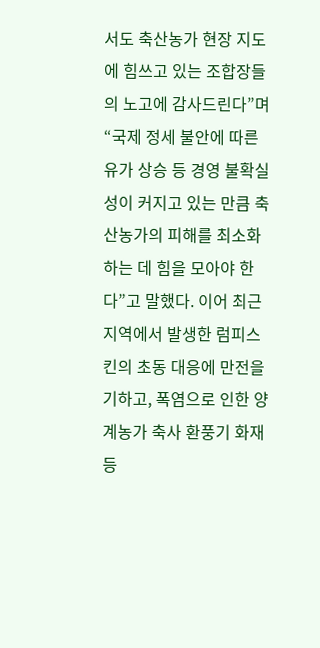서도 축산농가 현장 지도에 힘쓰고 있는 조합장들의 노고에 감사드린다”며 “국제 정세 불안에 따른 유가 상승 등 경영 불확실성이 커지고 있는 만큼 축산농가의 피해를 최소화하는 데 힘을 모아야 한다”고 말했다. 이어 최근 지역에서 발생한 럼피스킨의 초동 대응에 만전을 기하고, 폭염으로 인한 양계농가 축사 환풍기 화재 등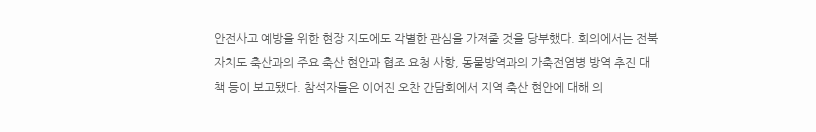안전사고 예방을 위한 현장 지도에도 각별한 관심을 가져줄 것을 당부했다. 회의에서는 전북자치도 축산과의 주요 축산 현안과 협조 요청 사항, 동물방역과의 가축전염병 방역 추진 대책 등이 보고됐다. 참석자들은 이어진 오찬 간담회에서 지역 축산 현안에 대해 의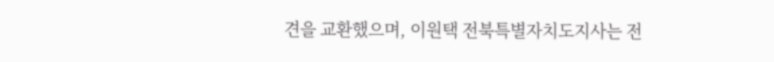견을 교환했으며, 이원택 전북특별자치도지사는 전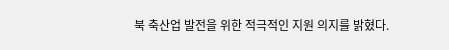북 축산업 발전을 위한 적극적인 지원 의지를 밝혔다.